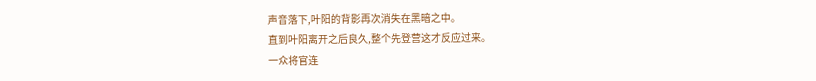声音落下,叶阳的背影再次消失在黑暗之中。
直到叶阳离开之后良久,整个先登营这才反应过来。
一众将官连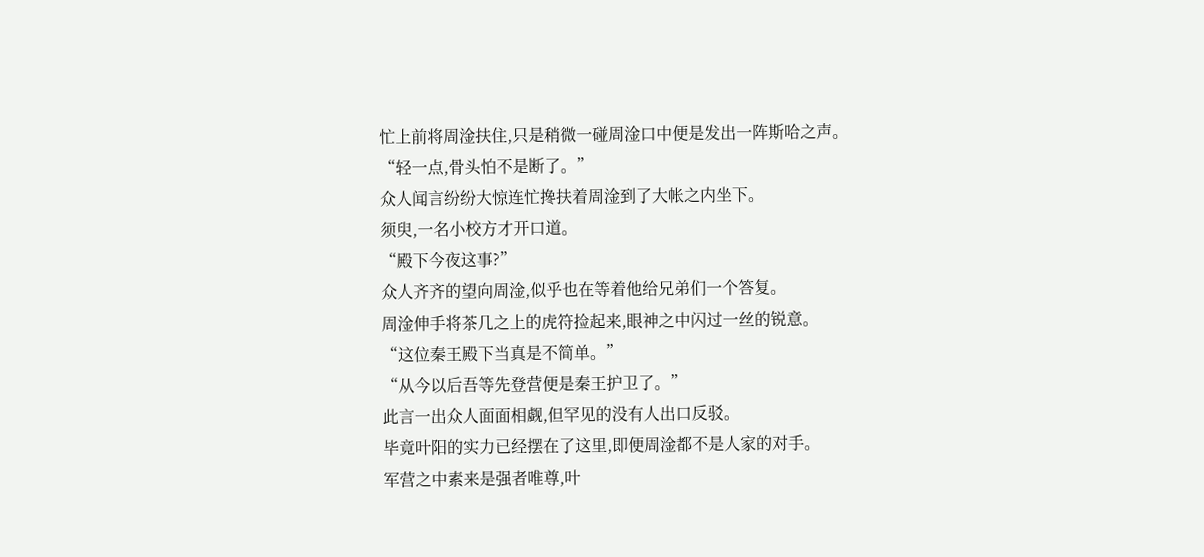忙上前将周淦扶住,只是稍微一碰周淦口中便是发出一阵斯哈之声。
“轻一点,骨头怕不是断了。”
众人闻言纷纷大惊连忙搀扶着周淦到了大帐之内坐下。
须臾,一名小校方才开口道。
“殿下今夜这事?”
众人齐齐的望向周淦,似乎也在等着他给兄弟们一个答复。
周淦伸手将茶几之上的虎符捡起来,眼神之中闪过一丝的锐意。
“这位秦王殿下当真是不简单。”
“从今以后吾等先登营便是秦王护卫了。”
此言一出众人面面相觑,但罕见的没有人出口反驳。
毕竟叶阳的实力已经摆在了这里,即便周淦都不是人家的对手。
军营之中素来是强者唯尊,叶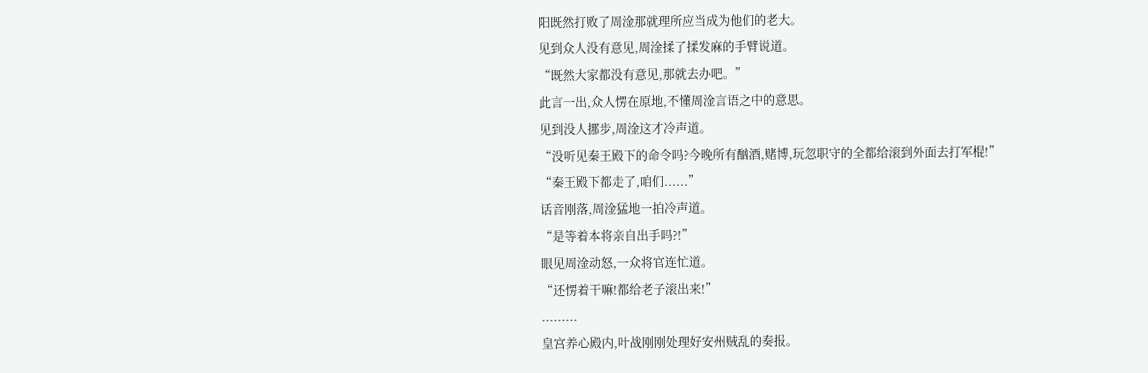阳既然打败了周淦那就理所应当成为他们的老大。
见到众人没有意见,周淦揉了揉发麻的手臂说道。
“既然大家都没有意见,那就去办吧。”
此言一出,众人愣在原地,不懂周淦言语之中的意思。
见到没人挪步,周淦这才冷声道。
“没听见秦王殿下的命令吗?今晚所有酗酒,赌博,玩忽职守的全都给滚到外面去打军棍!”
“秦王殿下都走了,咱们......”
话音刚落,周淦猛地一拍冷声道。
“是等着本将亲自出手吗?!”
眼见周淦动怒,一众将官连忙道。
“还愣着干嘛!都给老子滚出来!”
.........
皇宫养心殿内,叶战刚刚处理好安州贼乱的奏报。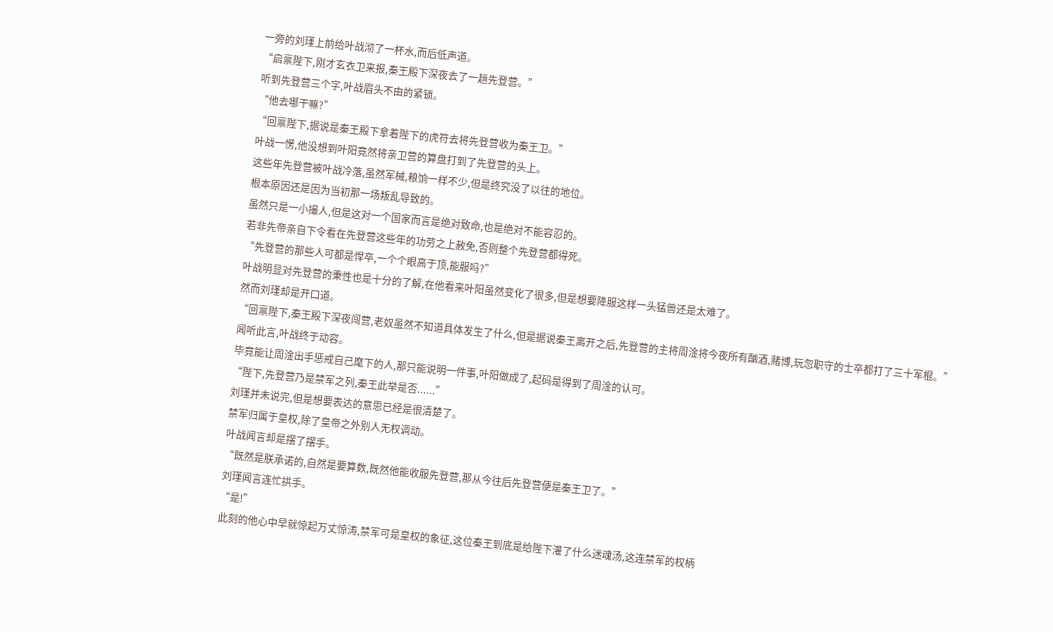一旁的刘瑾上前给叶战沏了一杯水,而后低声道。
“启禀陛下,刚才玄衣卫来报,秦王殿下深夜去了一趟先登营。”
听到先登营三个字,叶战眉头不由的紧锁。
“他去哪干嘛?”
“回禀陛下,据说是秦王殿下拿着陛下的虎符去将先登营收为秦王卫。”
叶战一愣,他没想到叶阳竟然将亲卫营的算盘打到了先登营的头上。
这些年先登营被叶战冷落,虽然军械,粮饷一样不少,但是终究没了以往的地位。
根本原因还是因为当初那一场叛乱导致的。
虽然只是一小撮人,但是这对一个国家而言是绝对致命,也是绝对不能容忍的。
若非先帝亲自下令看在先登营这些年的功劳之上赦免,否则整个先登营都得死。
“先登营的那些人可都是悍卒,一个个眼高于顶,能服吗?”
叶战明显对先登营的秉性也是十分的了解,在他看来叶阳虽然变化了很多,但是想要降服这样一头猛兽还是太难了。
然而刘瑾却是开口道。
“回禀陛下,秦王殿下深夜闯营,老奴虽然不知道具体发生了什么,但是据说秦王离开之后,先登营的主将周淦将今夜所有酗酒,赌博,玩忽职守的士卒都打了三十军棍。”
闻听此言,叶战终于动容。
毕竟能让周淦出手惩戒自己麾下的人,那只能说明一件事,叶阳做成了,起码是得到了周淦的认可。
“陛下,先登营乃是禁军之列,秦王此举是否......”
刘瑾并未说完,但是想要表达的意思已经是很清楚了。
禁军归属于皇权,除了皇帝之外别人无权调动。
叶战闻言却是摆了摆手。
“既然是朕承诺的,自然是要算数,既然他能收服先登营,那从今往后先登营便是秦王卫了。”
刘瑾闻言连忙拱手。
“是!”
此刻的他心中早就惊起万丈惊涛,禁军可是皇权的象征,这位秦王到底是给陛下灌了什么迷魂汤,这连禁军的权柄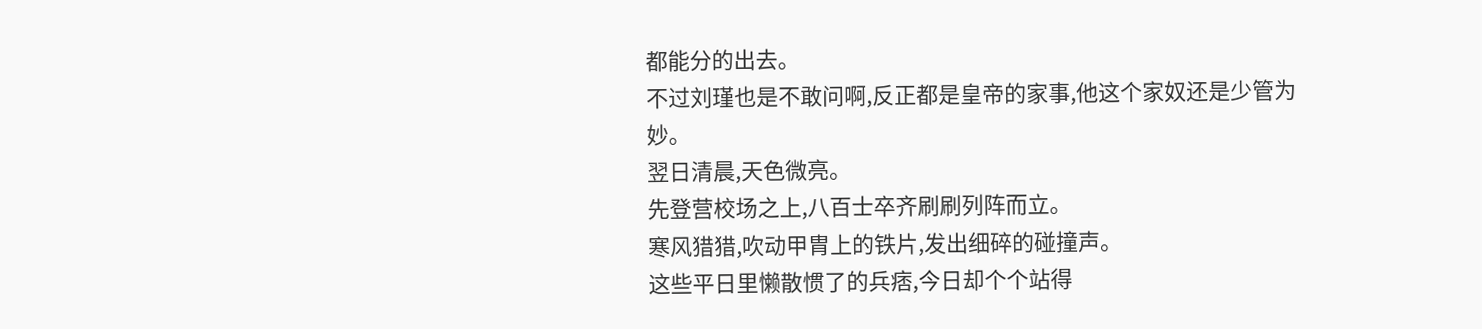都能分的出去。
不过刘瑾也是不敢问啊,反正都是皇帝的家事,他这个家奴还是少管为妙。
翌日清晨,天色微亮。
先登营校场之上,八百士卒齐刷刷列阵而立。
寒风猎猎,吹动甲胄上的铁片,发出细碎的碰撞声。
这些平日里懒散惯了的兵痞,今日却个个站得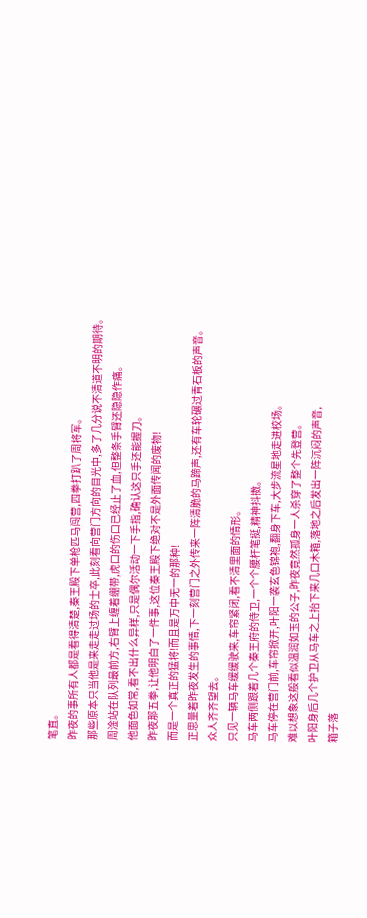笔直。
昨夜的事所有人都是看得清楚,秦王殿下单枪匹马闯营,四拳打趴了周将军。
那些原本只当他是来走走过场的士卒,此刻看向营门方向的目光中,多了几分说不清道不明的期待。
周淦站在队列最前方,右臂上缠着绷带,虎口的伤口已经止了血,但整条手臂还隐隐作痛。
他面色如常,看不出什么异样,只是偶尔活动一下手指,确认这只手还能握刀。
昨夜那五拳,让他明白了一件事,这位秦王殿下绝对不是外面传闻的废物!
而是一个真正的猛将!而且是万中无一的那种!
正思量着昨夜发生的事情,下一刻营门之外传来一阵清脆的马蹄声,还有车轮碾过青石板的声音。
众人齐齐望去。
只见一辆马车缓缓驶来,车帘紧闭,看不清里面的情形。
马车两侧跟着几个秦王府的侍卫,一个个腰杆笔挺,精神抖擞。
马车停在营门前,车帘掀开,叶阳一袭玄色锦袍,翻身下车,大步流星地走进校场。
难以想象这般看似温润如玉的公子,昨夜竟然孤身一人杀穿了整个先登营。
叶阳身后几个护卫从马车之上抬下来几口木箱,落地之后发出一阵沉闷的声音,
箱子落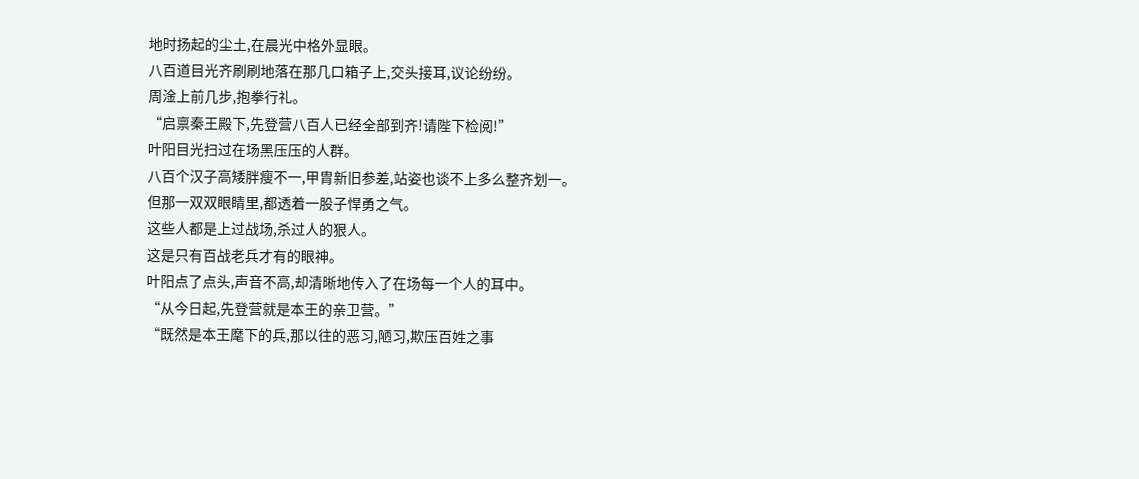地时扬起的尘土,在晨光中格外显眼。
八百道目光齐刷刷地落在那几口箱子上,交头接耳,议论纷纷。
周淦上前几步,抱拳行礼。
“启禀秦王殿下,先登营八百人已经全部到齐!请陛下检阅!”
叶阳目光扫过在场黑压压的人群。
八百个汉子高矮胖瘦不一,甲胄新旧参差,站姿也谈不上多么整齐划一。
但那一双双眼睛里,都透着一股子悍勇之气。
这些人都是上过战场,杀过人的狠人。
这是只有百战老兵才有的眼神。
叶阳点了点头,声音不高,却清晰地传入了在场每一个人的耳中。
“从今日起,先登营就是本王的亲卫营。”
“既然是本王麾下的兵,那以往的恶习,陋习,欺压百姓之事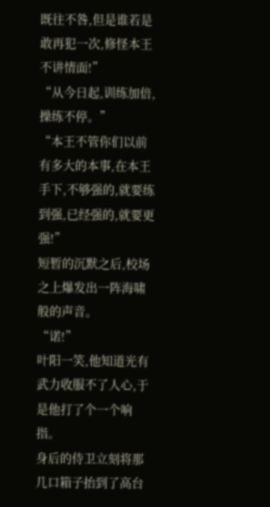既往不咎,但是谁若是敢再犯一次,修怪本王不讲情面!”
“从今日起,训练加倍,操练不停。”
“本王不管你们以前有多大的本事,在本王手下,不够强的,就要练到强,已经强的,就要更强!”
短暂的沉默之后,校场之上爆发出一阵海啸般的声音。
“诺!”
叶阳一笑,他知道光有武力收服不了人心,于是他打了个一个响指。
身后的侍卫立刻将那几口箱子抬到了高台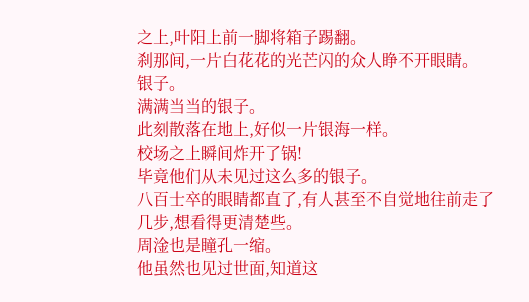之上,叶阳上前一脚将箱子踢翻。
刹那间,一片白花花的光芒闪的众人睁不开眼睛。
银子。
满满当当的银子。
此刻散落在地上,好似一片银海一样。
校场之上瞬间炸开了锅!
毕竟他们从未见过这么多的银子。
八百士卒的眼睛都直了,有人甚至不自觉地往前走了几步,想看得更清楚些。
周淦也是瞳孔一缩。
他虽然也见过世面,知道这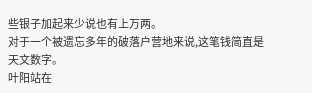些银子加起来少说也有上万两。
对于一个被遗忘多年的破落户营地来说,这笔钱简直是天文数字。
叶阳站在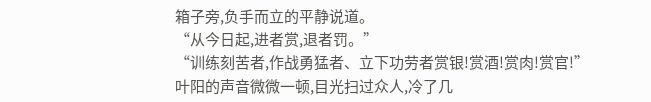箱子旁,负手而立的平静说道。
“从今日起,进者赏,退者罚。”
“训练刻苦者,作战勇猛者、立下功劳者赏银!赏酒!赏肉!赏官!”
叶阳的声音微微一顿,目光扫过众人,冷了几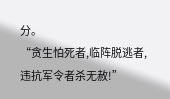分。
“贪生怕死者,临阵脱逃者,违抗军令者杀无赦!”